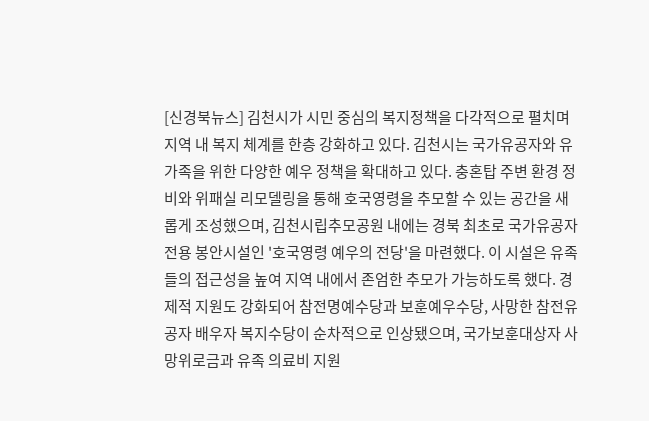[신경북뉴스] 김천시가 시민 중심의 복지정책을 다각적으로 펼치며 지역 내 복지 체계를 한층 강화하고 있다. 김천시는 국가유공자와 유가족을 위한 다양한 예우 정책을 확대하고 있다. 충혼탑 주변 환경 정비와 위패실 리모델링을 통해 호국영령을 추모할 수 있는 공간을 새롭게 조성했으며, 김천시립추모공원 내에는 경북 최초로 국가유공자 전용 봉안시설인 '호국영령 예우의 전당'을 마련했다. 이 시설은 유족들의 접근성을 높여 지역 내에서 존엄한 추모가 가능하도록 했다. 경제적 지원도 강화되어 참전명예수당과 보훈예우수당, 사망한 참전유공자 배우자 복지수당이 순차적으로 인상됐으며, 국가보훈대상자 사망위로금과 유족 의료비 지원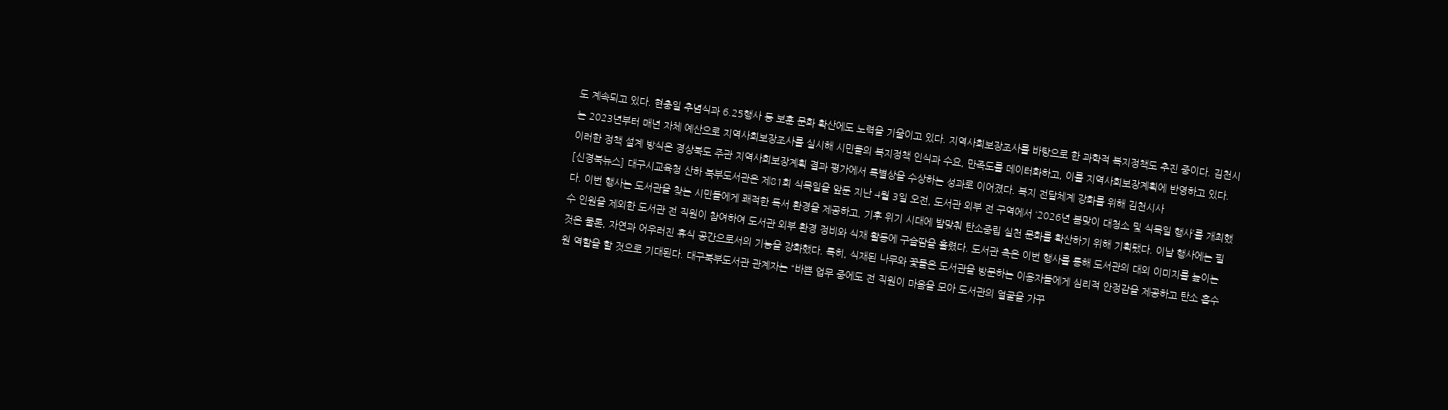도 계속되고 있다. 현충일 추념식과 6.25행사 등 보훈 문화 확산에도 노력을 기울이고 있다. 지역사회보장조사를 바탕으로 한 과학적 복지정책도 추진 중이다. 김천시는 2023년부터 매년 자체 예산으로 지역사회보장조사를 실시해 시민들의 복지정책 인식과 수요, 만족도를 데이터화하고, 이를 지역사회보장계획에 반영하고 있다. 이러한 정책 설계 방식은 경상북도 주관 지역사회보장계획 결과 평가에서 특별상을 수상하는 성과로 이어졌다. 복지 전달체계 강화를 위해 김천시사
[신경북뉴스] 대구시교육청 산하 북부도서관은 제81회 식목일을 앞둔 지난 4월 3일 오전, 도서관 외부 전 구역에서 ‘2026년 봄맞이 대청소 및 식목일 행사’를 개최했다. 이번 행사는 도서관을 찾는 시민들에게 쾌적한 독서 환경을 제공하고, 기후 위기 시대에 발맞춰 탄소중립 실천 문화를 확산하기 위해 기획됐다. 이날 행사에는 필수 인원을 제외한 도서관 전 직원이 참여하여 도서관 외부 환경 정비와 식재 활동에 구슬땀을 흘렸다. 도서관 측은 이번 행사를 통해 도서관의 대외 이미지를 높이는 것은 물론, 자연과 어우러진 휴식 공간으로서의 기능을 강화했다. 특히, 식재된 나무와 꽃들은 도서관을 방문하는 이용자들에게 심리적 안정감을 제공하고 탄소 흡수원 역할을 할 것으로 기대된다. 대구북부도서관 관계자는 “바쁜 업무 중에도 전 직원이 마음을 모아 도서관의 얼굴을 가꾸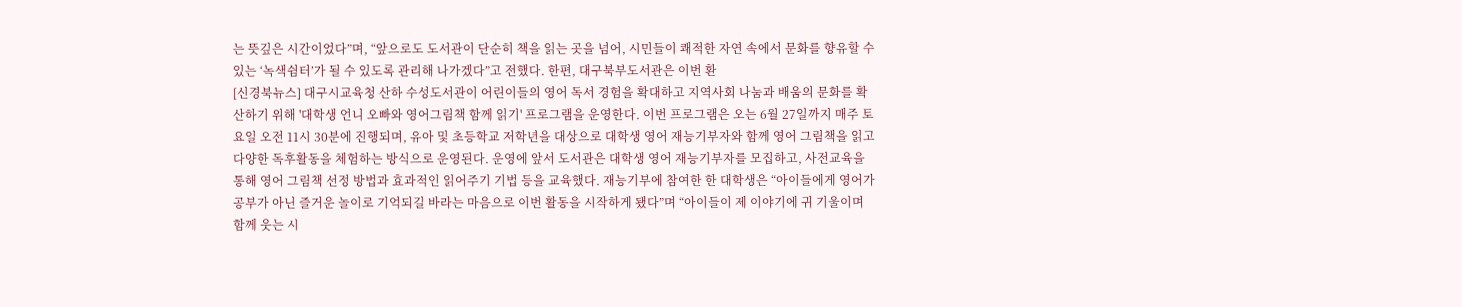는 뜻깊은 시간이었다”며, “앞으로도 도서관이 단순히 책을 읽는 곳을 넘어, 시민들이 쾌적한 자연 속에서 문화를 향유할 수 있는 ‘녹색쉼터’가 될 수 있도록 관리해 나가겠다”고 전했다. 한편, 대구북부도서관은 이번 환
[신경북뉴스] 대구시교육청 산하 수성도서관이 어린이들의 영어 독서 경험을 확대하고 지역사회 나눔과 배움의 문화를 확산하기 위해 '대학생 언니 오빠와 영어그림책 함께 읽기' 프로그램을 운영한다. 이번 프로그램은 오는 6월 27일까지 매주 토요일 오전 11시 30분에 진행되며, 유아 및 초등학교 저학년을 대상으로 대학생 영어 재능기부자와 함께 영어 그림책을 읽고 다양한 독후활동을 체험하는 방식으로 운영된다. 운영에 앞서 도서관은 대학생 영어 재능기부자를 모집하고, 사전교육을 통해 영어 그림책 선정 방법과 효과적인 읽어주기 기법 등을 교육했다. 재능기부에 참여한 한 대학생은 “아이들에게 영어가 공부가 아닌 즐거운 놀이로 기억되길 바라는 마음으로 이번 활동을 시작하게 됐다”며 “아이들이 제 이야기에 귀 기울이며 함께 웃는 시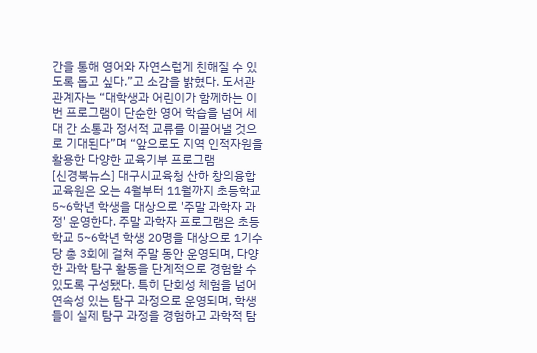간을 통해 영어와 자연스럽게 친해질 수 있도록 돕고 싶다.”고 소감을 밝혔다. 도서관 관계자는 “대학생과 어린이가 함께하는 이번 프로그램이 단순한 영어 학습을 넘어 세대 간 소통과 정서적 교류를 이끌어낼 것으로 기대된다”며 “앞으로도 지역 인적자원을 활용한 다양한 교육기부 프로그램
[신경북뉴스] 대구시교육청 산하 창의융합교육원은 오는 4월부터 11월까지 초등학교 5~6학년 학생을 대상으로 '주말 과학자 과정' 운영한다. 주말 과학자 프로그램은 초등학교 5~6학년 학생 20명을 대상으로 1기수당 총 3회에 걸쳐 주말 동안 운영되며, 다양한 과학 탐구 활동을 단계적으로 경험할 수 있도록 구성됐다. 특히 단회성 체험을 넘어 연속성 있는 탐구 과정으로 운영되며, 학생들이 실제 탐구 과정을 경험하고 과학적 탐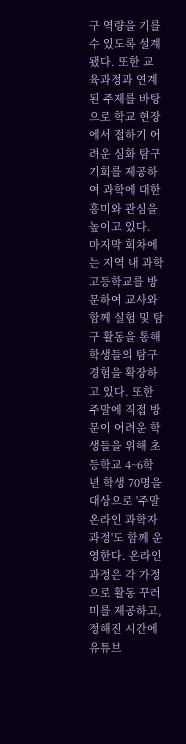구 역량을 기를 수 있도록 설계됐다. 또한 교육과정과 연계된 주제를 바탕으로 학교 현장에서 접하기 어려운 심화 탐구 기회를 제공하여 과학에 대한 흥미와 관심을 높이고 있다. 마지막 회차에는 지역 내 과학고등학교를 방문하여 교사와 함께 실험 및 탐구 활동을 통해 학생들의 탐구 경험을 확장하고 있다. 또한 주말에 직접 방문이 어려운 학생들을 위해 초등학교 4~6학년 학생 70명을 대상으로 '주말 온라인 과학자 과정'도 함께 운영한다. 온라인 과정은 각 가정으로 활동 꾸러미를 제공하고, 정해진 시간에 유튜브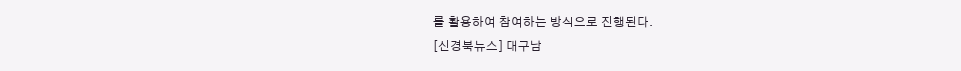를 활용하여 참여하는 방식으로 진행된다.
[신경북뉴스] 대구남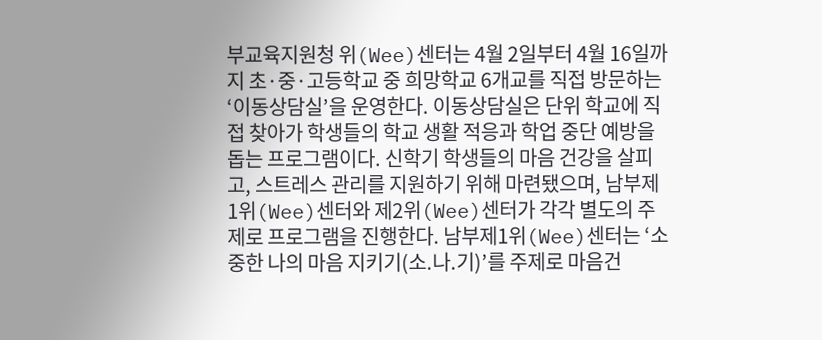부교육지원청 위(Wee)센터는 4월 2일부터 4월 16일까지 초·중·고등학교 중 희망학교 6개교를 직접 방문하는 ‘이동상담실’을 운영한다. 이동상담실은 단위 학교에 직접 찾아가 학생들의 학교 생활 적응과 학업 중단 예방을 돕는 프로그램이다. 신학기 학생들의 마음 건강을 살피고, 스트레스 관리를 지원하기 위해 마련됐으며, 남부제1위(Wee)센터와 제2위(Wee)센터가 각각 별도의 주제로 프로그램을 진행한다. 남부제1위(Wee)센터는 ‘소중한 나의 마음 지키기(소.나.기)’를 주제로 마음건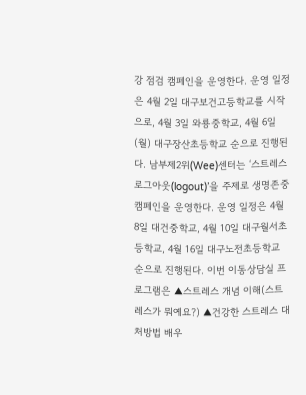강 점검 캠페인을 운영한다. 운영 일정은 4월 2일 대구보건고등학교를 시작으로, 4월 3일 와룡중학교, 4월 6일(월) 대구장산초등학교 순으로 진행된다. 남부제2위(Wee)센터는 ‘스트레스 로그아웃(logout)’을 주제로 생명존중 캠페인을 운영한다. 운영 일정은 4월 8일 대건중학교, 4월 10일 대구월서초등학교, 4월 16일 대구노전초등학교 순으로 진행된다. 이번 이동상담실 프로그램은 ▲스트레스 개념 이해(스트레스가 뭐예요?) ▲건강한 스트레스 대처방법 배우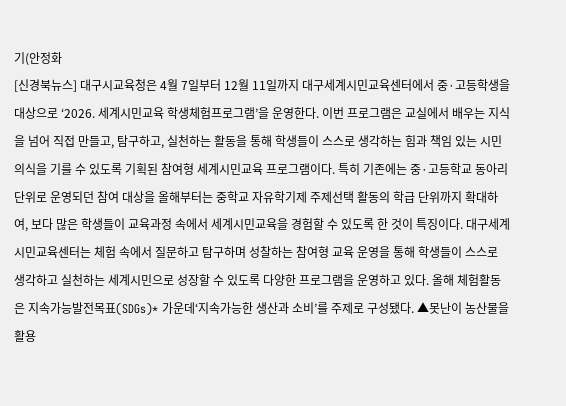기(안정화
[신경북뉴스] 대구시교육청은 4월 7일부터 12월 11일까지 대구세계시민교육센터에서 중·고등학생을 대상으로 ‘2026. 세계시민교육 학생체험프로그램’을 운영한다. 이번 프로그램은 교실에서 배우는 지식을 넘어 직접 만들고, 탐구하고, 실천하는 활동을 통해 학생들이 스스로 생각하는 힘과 책임 있는 시민의식을 기를 수 있도록 기획된 참여형 세계시민교육 프로그램이다. 특히 기존에는 중·고등학교 동아리 단위로 운영되던 참여 대상을 올해부터는 중학교 자유학기제 주제선택 활동의 학급 단위까지 확대하여, 보다 많은 학생들이 교육과정 속에서 세계시민교육을 경험할 수 있도록 한 것이 특징이다. 대구세계시민교육센터는 체험 속에서 질문하고 탐구하며 성찰하는 참여형 교육 운영을 통해 학생들이 스스로 생각하고 실천하는 세계시민으로 성장할 수 있도록 다양한 프로그램을 운영하고 있다. 올해 체험활동은 지속가능발전목표(SDGs)* 가운데‘지속가능한 생산과 소비’를 주제로 구성됐다. ▲못난이 농산물을 활용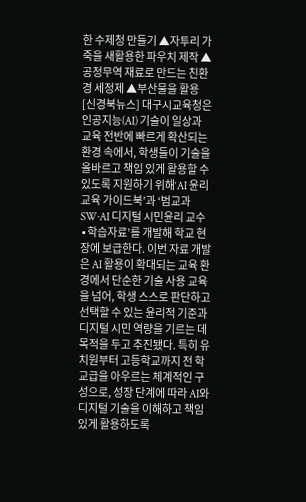한 수제청 만들기 ▲자투리 가죽을 새활용한 파우치 제작 ▲공정무역 재료로 만드는 친환경 세정제 ▲부산물을 활용
[신경북뉴스] 대구시교육청은 인공지능(AI) 기술이 일상과 교육 전반에 빠르게 확산되는 환경 속에서, 학생들이 기술을 올바르고 책임 있게 활용할 수 있도록 지원하기 위해‘AI 윤리교육 가이드북’과 ‘범교과 SW·AI 디지털 시민윤리 교수∙학습자료’를 개발해 학교 현장에 보급한다. 이번 자료 개발은 AI 활용이 확대되는 교육 환경에서 단순한 기술 사용 교육을 넘어, 학생 스스로 판단하고 선택할 수 있는 윤리적 기준과 디지털 시민 역량을 기르는 데 목적을 두고 추진됐다. 특히 유치원부터 고등학교까지 전 학교급을 아우르는 체계적인 구성으로, 성장 단계에 따라 AI와 디지털 기술을 이해하고 책임 있게 활용하도록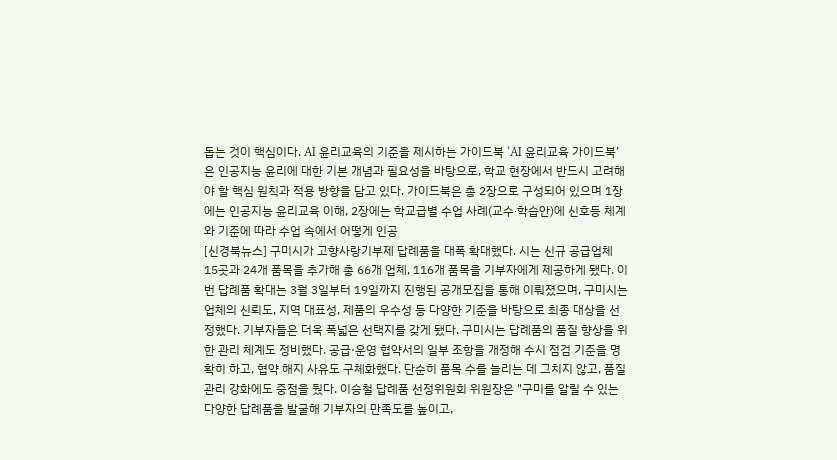돕는 것이 핵심이다. AI 윤리교육의 기준을 제시하는 가이드북 ‘AI 윤리교육 가이드북’은 인공지능 윤리에 대한 기본 개념과 필요성을 바탕으로, 학교 현장에서 반드시 고려해야 할 핵심 원칙과 적용 방향을 담고 있다. 가이드북은 총 2장으로 구성되어 있으며 1장에는 인공지능 윤리교육 이해, 2장에는 학교급별 수업 사례(교수∙학습안)에 신호등 체계와 기준에 따라 수업 속에서 어떻게 인공
[신경북뉴스] 구미시가 고향사랑기부제 답례품을 대폭 확대했다. 시는 신규 공급업체 15곳과 24개 품목을 추가해 총 66개 업체, 116개 품목을 기부자에게 제공하게 됐다. 이번 답례품 확대는 3월 3일부터 19일까지 진행된 공개모집을 통해 이뤄졌으며, 구미시는 업체의 신뢰도, 지역 대표성, 제품의 우수성 등 다양한 기준을 바탕으로 최종 대상을 선정했다. 기부자들은 더욱 폭넓은 선택지를 갖게 됐다. 구미시는 답례품의 품질 향상을 위한 관리 체계도 정비했다. 공급·운영 협약서의 일부 조항을 개정해 수시 점검 기준을 명확히 하고, 협약 해지 사유도 구체화했다. 단순히 품목 수를 늘리는 데 그치지 않고, 품질 관리 강화에도 중점을 뒀다. 이승철 답례품 선정위원회 위원장은 "구미를 알릴 수 있는 다양한 답례품을 발굴해 기부자의 만족도를 높이고,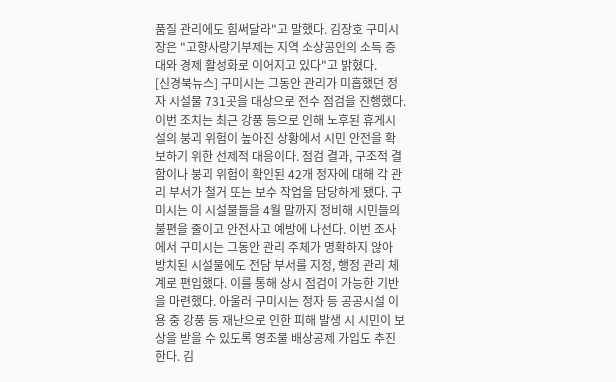품질 관리에도 힘써달라"고 말했다. 김장호 구미시장은 "고향사랑기부제는 지역 소상공인의 소득 증대와 경제 활성화로 이어지고 있다"고 밝혔다.
[신경북뉴스] 구미시는 그동안 관리가 미흡했던 정자 시설물 731곳을 대상으로 전수 점검을 진행했다. 이번 조치는 최근 강풍 등으로 인해 노후된 휴게시설의 붕괴 위험이 높아진 상황에서 시민 안전을 확보하기 위한 선제적 대응이다. 점검 결과, 구조적 결함이나 붕괴 위험이 확인된 42개 정자에 대해 각 관리 부서가 철거 또는 보수 작업을 담당하게 됐다. 구미시는 이 시설물들을 4월 말까지 정비해 시민들의 불편을 줄이고 안전사고 예방에 나선다. 이번 조사에서 구미시는 그동안 관리 주체가 명확하지 않아 방치된 시설물에도 전담 부서를 지정, 행정 관리 체계로 편입했다. 이를 통해 상시 점검이 가능한 기반을 마련했다. 아울러 구미시는 정자 등 공공시설 이용 중 강풍 등 재난으로 인한 피해 발생 시 시민이 보상을 받을 수 있도록 영조물 배상공제 가입도 추진한다. 김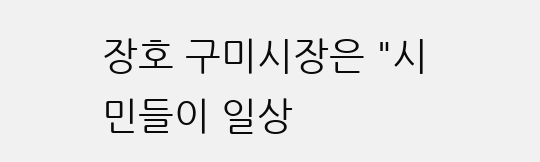장호 구미시장은 "시민들이 일상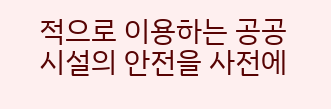적으로 이용하는 공공시설의 안전을 사전에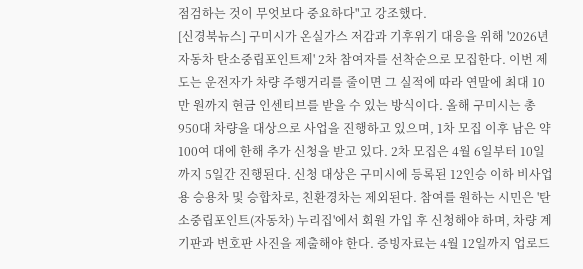점검하는 것이 무엇보다 중요하다"고 강조했다.
[신경북뉴스] 구미시가 온실가스 저감과 기후위기 대응을 위해 '2026년 자동차 탄소중립포인트제' 2차 참여자를 선착순으로 모집한다. 이번 제도는 운전자가 차량 주행거리를 줄이면 그 실적에 따라 연말에 최대 10만 원까지 현금 인센티브를 받을 수 있는 방식이다. 올해 구미시는 총 950대 차량을 대상으로 사업을 진행하고 있으며, 1차 모집 이후 남은 약 100여 대에 한해 추가 신청을 받고 있다. 2차 모집은 4월 6일부터 10일까지 5일간 진행된다. 신청 대상은 구미시에 등록된 12인승 이하 비사업용 승용차 및 승합차로, 친환경차는 제외된다. 참여를 원하는 시민은 '탄소중립포인트(자동차) 누리집'에서 회원 가입 후 신청해야 하며, 차량 계기판과 번호판 사진을 제출해야 한다. 증빙자료는 4월 12일까지 업로드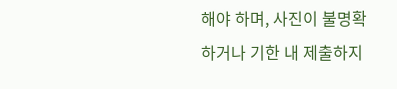해야 하며, 사진이 불명확하거나 기한 내 제출하지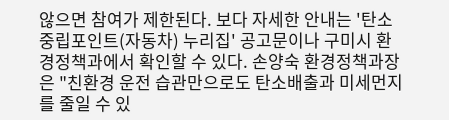않으면 참여가 제한된다. 보다 자세한 안내는 '탄소중립포인트(자동차) 누리집' 공고문이나 구미시 환경정책과에서 확인할 수 있다. 손양숙 환경정책과장은 "친환경 운전 습관만으로도 탄소배출과 미세먼지를 줄일 수 있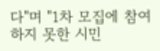다"며 "1차 모집에 참여하지 못한 시민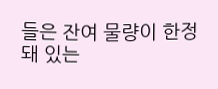들은 잔여 물량이 한정돼 있는